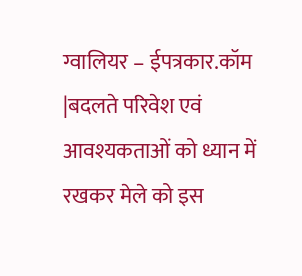ग्वालियर – ईपत्रकार.कॉम |बदलते परिवेश एवं आवश्यकताओं को ध्यान में रखकर मेले को इस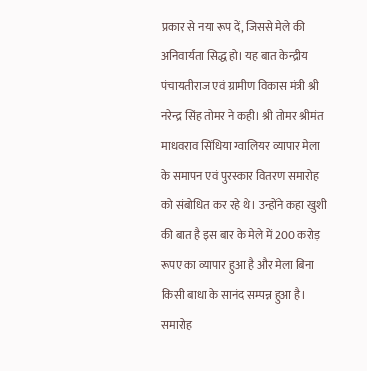प्रकार से नया रूप दें, जिससे मेले की अनिवार्यता सिद्ध हो। यह बात केन्द्रीय पंचायतीराज एवं ग्रामीण विकास मंत्री श्री नरेन्द्र सिंह तोमर ने कही। श्री तोमर श्रीमंत माधवराव सिंधिया ग्वालियर व्यापार मेला के समापन एवं पुरस्कार वितरण समारोह को संबोधित कर रहे थे। उन्होंने कहा खुशी की बात है इस बार के मेले में 200 करोड़ रूपए का व्यापार हुआ है और मेला बिना किसी बाधा के सानंद सम्पन्न हुआ है। समारोह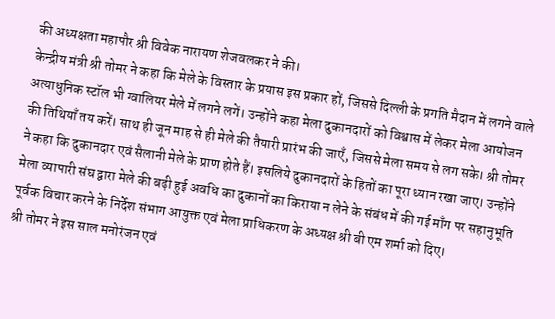की अध्यक्षता महापौर श्री विवेक नारायण शेजवलकर ने की।
केन्द्रीय मंत्री श्री तोमर ने कहा कि मेले के विस्तार के प्रयास इस प्रकार हों, जिससे दिल्ली के प्रगति मैदान में लगने वाले अत्याधुनिक स्टॉल भी ग्वालियर मेले में लगने लगें। उन्होंने कहा मेला दुकानदारों को विश्वास में लेकर मेला आयोजन की तिथियाँ तय करें। साथ ही जून माह से ही मेले की तैयारी प्रारंभ की जाएँ, जिससे मेला समय से लग सके। श्री तोमर ने कहा कि दुकानदार एवं सैलानी मेले के प्राण होते हैं। इसलिये दुकानदारों के हितों का पूरा ध्यान रखा जाए। उन्होंने मेला व्यापारी संघ द्वारा मेले की बढ़ी हुई अवधि का दुकानों का किराया न लेने के संबंध में की गई माँग पर सहानुभूति पूर्वक विचार करने के निर्देश संभाग आयुक्त एवं मेला प्राधिकरण के अध्यक्ष श्री बी एम शर्मा को दिए।
श्री तोमर ने इस साल मनोरंजन एवं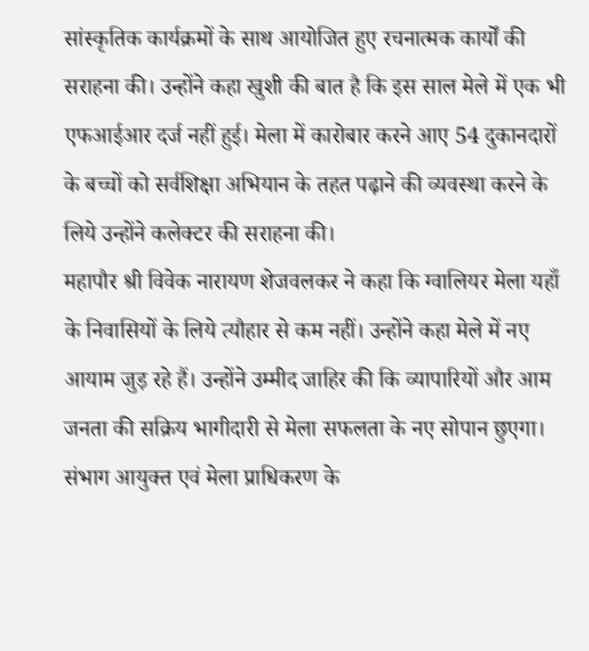सांस्कृतिक कार्यक्रमों के साथ आयोजित हुए रचनात्मक कार्यों की सराहना की। उन्होंने कहा खुशी की बात है कि इस साल मेले में एक भी एफआईआर दर्ज नहीं हुई। मेला में कारोबार करने आए 54 दुकानदारों के बच्चों को सर्वशिक्षा अभियान के तहत पढ़ाने की व्यवस्था करने के लिये उन्होंने कलेक्टर की सराहना की।
महापौर श्री विवेक नारायण शेजवलकर ने कहा कि ग्वालियर मेला यहाँ के निवासियों के लिये त्यौहार से कम नहीं। उन्होंने कहा मेले में नए आयाम जुड़ रहे हैं। उन्होंने उम्मीद जाहिर की कि व्यापारियों और आम जनता की सक्रिय भागीदारी से मेला सफलता के नए सोपान छुएगा।
संभाग आयुक्त एवं मेला प्राधिकरण के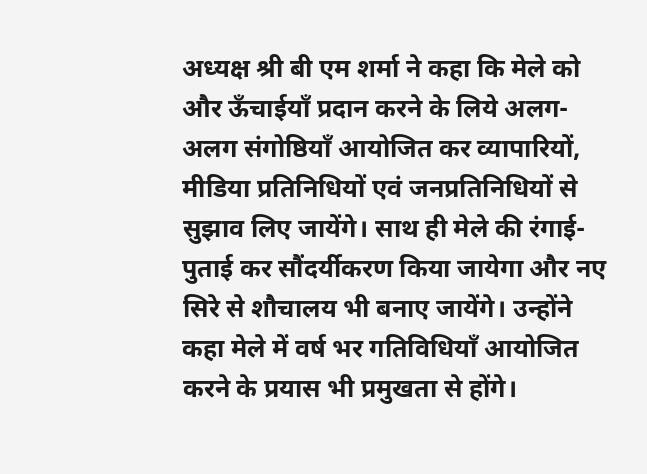अध्यक्ष श्री बी एम शर्मा ने कहा कि मेले को और ऊँचाईयाँ प्रदान करने के लिये अलग-अलग संगोष्ठियाँ आयोजित कर व्यापारियों, मीडिया प्रतिनिधियों एवं जनप्रतिनिधियों से सुझाव लिए जायेंगे। साथ ही मेले की रंगाई-पुताई कर सौंदर्यीकरण किया जायेगा और नए सिरे से शौचालय भी बनाए जायेंगे। उन्होंने कहा मेले में वर्ष भर गतिविधियाँ आयोजित करने के प्रयास भी प्रमुखता से होंगे।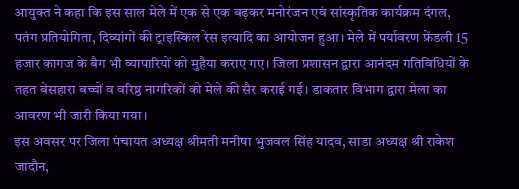आयुक्त ने कहा कि इस साल मेले में एक से एक बढ़कर मनोरंजन एवं सांस्कृतिक कार्यक्रम दंगल, पतंग प्रतियोगिता, दिव्यांगों की ट्राइस्किल रेस इत्यादि का आयोजन हुआ। मेले में पर्यावरण फ्रेंडली 15 हजार कागज के बैग भी व्यापारियों को मुहैया कराए गए। जिला प्रशासन द्वारा आनंदम गतिविधियों के तहत बेसहारा बच्चों व वरिष्ठ नागरिकों को मेले की सैर कराई गई। डाकतार विभाग द्वारा मेला का आवरण भी जारी किया गया।
इस अवसर पर जिला पंचायत अध्यक्ष श्रीमती मनीषा भुजवल सिंह यादव, साडा अध्यक्ष श्री राकेश जादौन,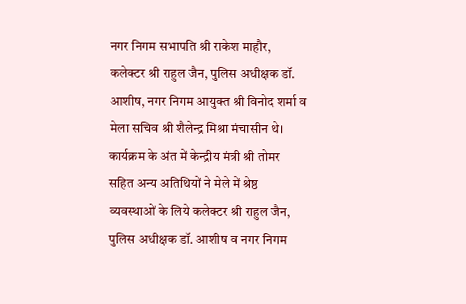नगर निगम सभापति श्री राकेश माहौर, कलेक्टर श्री राहुल जैन, पुलिस अधीक्षक डॉ. आशीष, नगर निगम आयुक्त श्री विनोद शर्मा व मेला सचिव श्री शैलेन्द्र मिश्रा मंचासीन थे।
कार्यक्रम के अंत में केन्द्रीय मंत्री श्री तोमर सहित अन्य अतिथियों ने मेले में श्रेष्ठ व्यवस्थाओं के लिये कलेक्टर श्री राहुल जैन, पुलिस अधीक्षक डॉ. आशीष व नगर निगम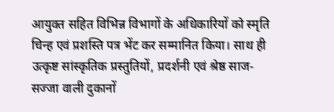आयुक्त सहित विभिन्न विभागों के अधिकारियों को स्मृति चिन्ह एवं प्रशस्ति पत्र भेंट कर सम्मानित किया। साथ ही उत्कृष्ट सांस्कृतिक प्रस्तुतियों, प्रदर्शनी एवं श्रेष्ठ साज-सज्जा वाली दुकानों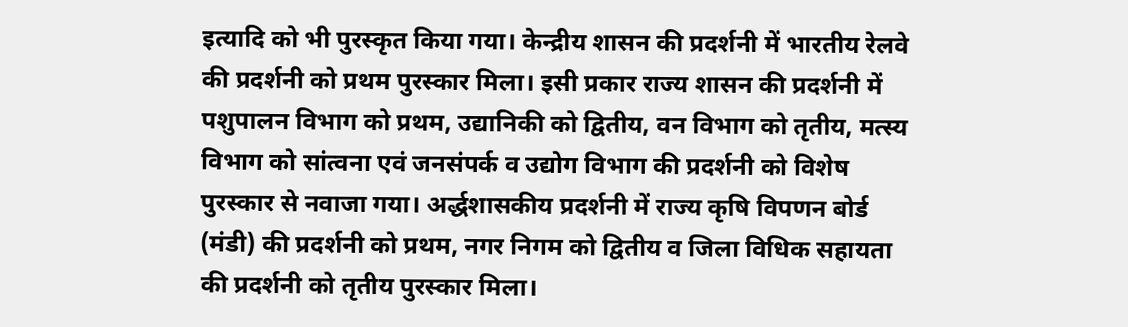इत्यादि को भी पुरस्कृत किया गया। केन्द्रीय शासन की प्रदर्शनी में भारतीय रेलवे की प्रदर्शनी को प्रथम पुरस्कार मिला। इसी प्रकार राज्य शासन की प्रदर्शनी में पशुपालन विभाग को प्रथम, उद्यानिकी को द्वितीय, वन विभाग को तृतीय, मत्स्य विभाग को सांत्वना एवं जनसंपर्क व उद्योग विभाग की प्रदर्शनी को विशेष पुरस्कार से नवाजा गया। अर्द्धशासकीय प्रदर्शनी में राज्य कृषि विपणन बोर्ड (मंडी) की प्रदर्शनी को प्रथम, नगर निगम को द्वितीय व जिला विधिक सहायता की प्रदर्शनी को तृतीय पुरस्कार मिला।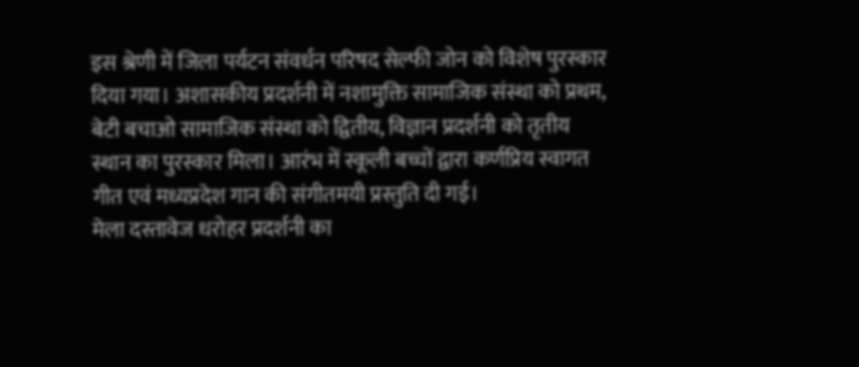इस श्रेणी में जिला पर्यटन संवर्धन परिषद सेल्फी जोन को विशेष पुरस्कार दिया गया। अशासकीय प्रदर्शनी में नशामुक्ति सामाजिक संस्था को प्रथम, बेटी बचाओ सामाजिक संस्था को द्वितीय, विज्ञान प्रदर्शनी को तृतीय स्थान का पुरस्कार मिला। आरंभ में स्कूली बच्चों द्वारा कर्णप्रिय स्वागत गीत एवं मध्यप्रदेश गान की संगीतमयी प्रस्तुति दी गई।
मेला दस्तावेज धरोहर प्रदर्शनी का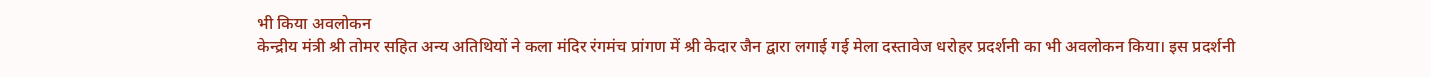भी किया अवलोकन
केन्द्रीय मंत्री श्री तोमर सहित अन्य अतिथियों ने कला मंदिर रंगमंच प्रांगण में श्री केदार जैन द्वारा लगाई गई मेला दस्तावेज धरोहर प्रदर्शनी का भी अवलोकन किया। इस प्रदर्शनी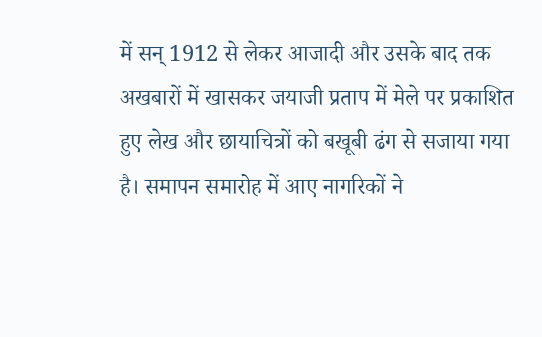में सन् 1912 से लेकर आजादी और उसके बाद तक अखबारों में खासकर जयाजी प्रताप में मेले पर प्रकाशित हुए लेख और छायाचित्रों को बखूबी ढंग से सजाया गया है। समापन समारोह में आए नागरिकों ने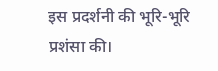इस प्रदर्शनी की भूरि-भूरि प्रशंसा की।